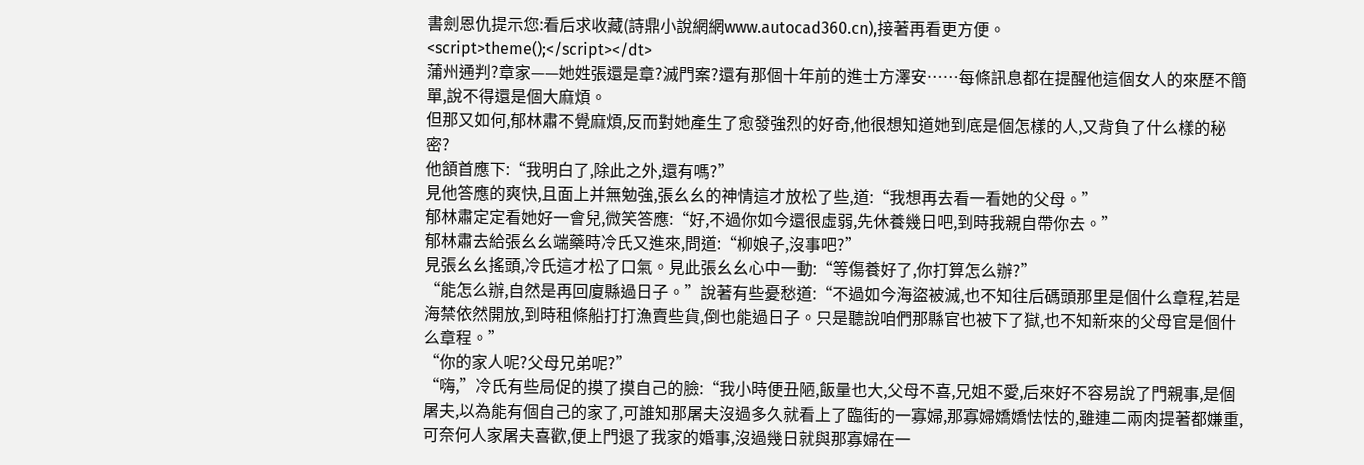書劍恩仇提示您:看后求收藏(詩鼎小說網網www.autocad360.cn),接著再看更方便。
<script>theme();</script></dt>
蒲州通判?章家——她姓張還是章?滅門案?還有那個十年前的進士方澤安……每條訊息都在提醒他這個女人的來歷不簡單,說不得還是個大麻煩。
但那又如何,郁林肅不覺麻煩,反而對她產生了愈發強烈的好奇,他很想知道她到底是個怎樣的人,又背負了什么樣的秘密?
他頷首應下:“我明白了,除此之外,還有嗎?”
見他答應的爽快,且面上并無勉強,張幺幺的神情這才放松了些,道:“我想再去看一看她的父母。”
郁林肅定定看她好一會兒,微笑答應:“好,不過你如今還很虛弱,先休養幾日吧,到時我親自帶你去。”
郁林肅去給張幺幺端藥時冷氏又進來,問道:“柳娘子,沒事吧?”
見張幺幺搖頭,冷氏這才松了口氣。見此張幺幺心中一動:“等傷養好了,你打算怎么辦?”
“能怎么辦,自然是再回廈縣過日子。”說著有些憂愁道:“不過如今海盜被滅,也不知往后碼頭那里是個什么章程,若是海禁依然開放,到時租條船打打漁賣些貨,倒也能過日子。只是聽說咱們那縣官也被下了獄,也不知新來的父母官是個什么章程。”
“你的家人呢?父母兄弟呢?”
“嗨,”冷氏有些局促的摸了摸自己的臉:“我小時便丑陋,飯量也大,父母不喜,兄姐不愛,后來好不容易說了門親事,是個屠夫,以為能有個自己的家了,可誰知那屠夫沒過多久就看上了臨街的一寡婦,那寡婦嬌嬌怯怯的,雖連二兩肉提著都嫌重,可奈何人家屠夫喜歡,便上門退了我家的婚事,沒過幾日就與那寡婦在一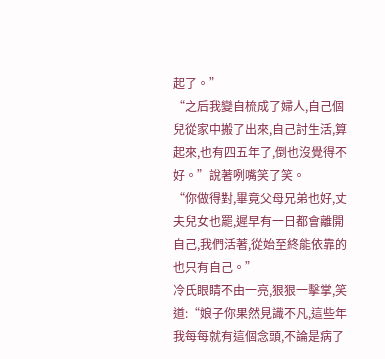起了。”
“之后我變自梳成了婦人,自己個兒從家中搬了出來,自己討生活,算起來,也有四五年了,倒也沒覺得不好。”說著咧嘴笑了笑。
“你做得對,畢竟父母兄弟也好,丈夫兒女也罷,遲早有一日都會離開自己,我們活著,從始至終能依靠的也只有自己。”
冷氏眼睛不由一亮,狠狠一擊掌,笑道:“娘子你果然見識不凡,這些年我每每就有這個念頭,不論是病了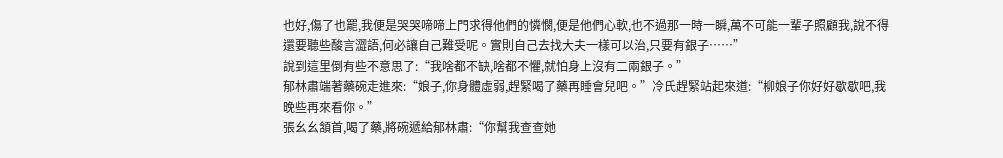也好,傷了也罷,我便是哭哭啼啼上門求得他們的憐憫,便是他們心軟,也不過那一時一瞬,萬不可能一輩子照顧我,說不得還要聽些酸言澀語,何必讓自己難受呢。實則自己去找大夫一樣可以治,只要有銀子……”
說到這里倒有些不意思了:“我啥都不缺,啥都不懼,就怕身上沒有二兩銀子。”
郁林肅端著藥碗走進來:“娘子,你身體虛弱,趕緊喝了藥再睡會兒吧。”冷氏趕緊站起來道:“柳娘子你好好歇歇吧,我晚些再來看你。”
張幺幺頷首,喝了藥,將碗遞給郁林肅:“你幫我查查她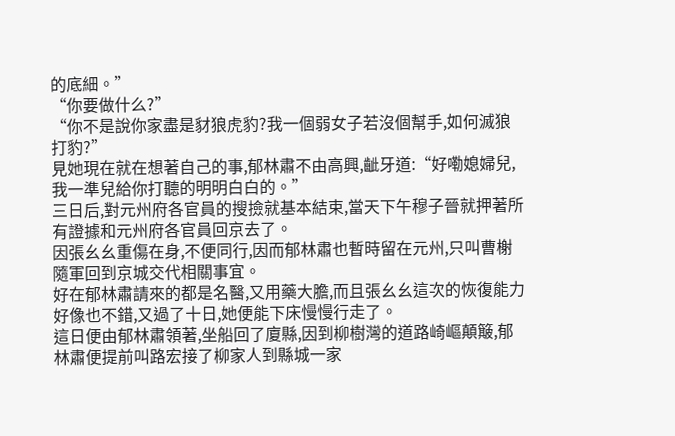的底細。”
“你要做什么?”
“你不是說你家盡是豺狼虎豹?我一個弱女子若沒個幫手,如何滅狼打豹?”
見她現在就在想著自己的事,郁林肅不由高興,齜牙道:“好嘞媳婦兒,我一準兒給你打聽的明明白白的。”
三日后,對元州府各官員的搜撿就基本結束,當天下午穆子晉就押著所有證據和元州府各官員回京去了。
因張幺幺重傷在身,不便同行,因而郁林肅也暫時留在元州,只叫曹榭隨軍回到京城交代相關事宜。
好在郁林肅請來的都是名醫,又用藥大膽,而且張幺幺這次的恢復能力好像也不錯,又過了十日,她便能下床慢慢行走了。
這日便由郁林肅領著,坐船回了廈縣,因到柳樹灣的道路崎嶇顛簸,郁林肅便提前叫路宏接了柳家人到縣城一家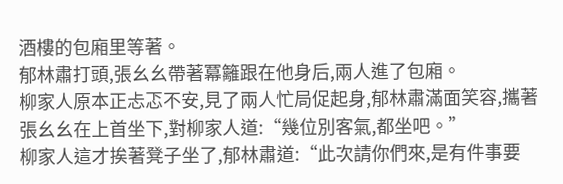酒樓的包廂里等著。
郁林肅打頭,張幺幺帶著冪籬跟在他身后,兩人進了包廂。
柳家人原本正忐忑不安,見了兩人忙局促起身,郁林肅滿面笑容,攜著張幺幺在上首坐下,對柳家人道:“幾位別客氣,都坐吧。”
柳家人這才挨著凳子坐了,郁林肅道:“此次請你們來,是有件事要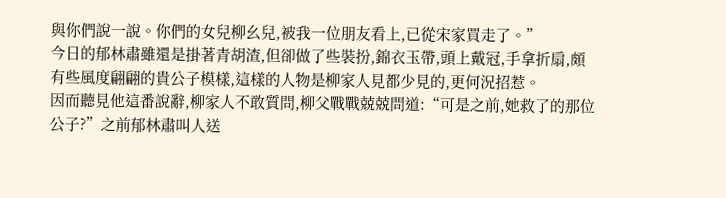與你們說一說。你們的女兒柳幺兒,被我一位朋友看上,已從宋家買走了。”
今日的郁林肅雖還是掛著青胡渣,但卻做了些裝扮,錦衣玉帶,頭上戴冠,手拿折扇,頗有些風度翩翩的貴公子模樣,這樣的人物是柳家人見都少見的,更何況招惹。
因而聽見他這番說辭,柳家人不敢質問,柳父戰戰兢兢問道:“可是之前,她救了的那位公子?”之前郁林肅叫人送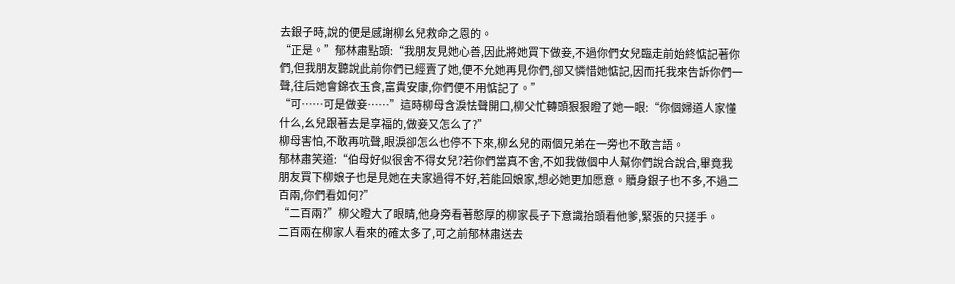去銀子時,說的便是感謝柳幺兒救命之恩的。
“正是。”郁林肅點頭:“我朋友見她心善,因此將她買下做妾,不過你們女兒臨走前始終惦記著你們,但我朋友聽說此前你們已經賣了她,便不允她再見你們,卻又憐惜她惦記,因而托我來告訴你們一聲,往后她會錦衣玉食,富貴安康,你們便不用惦記了。”
“可……可是做妾……”這時柳母含淚怯聲開口,柳父忙轉頭狠狠瞪了她一眼:“你個婦道人家懂什么,幺兒跟著去是享福的,做妾又怎么了?”
柳母害怕,不敢再吭聲,眼淚卻怎么也停不下來,柳幺兒的兩個兄弟在一旁也不敢言語。
郁林肅笑道:“伯母好似很舍不得女兒?若你們當真不舍,不如我做個中人幫你們說合說合,畢竟我朋友買下柳娘子也是見她在夫家過得不好,若能回娘家,想必她更加愿意。贖身銀子也不多,不過二百兩,你們看如何?”
“二百兩?”柳父瞪大了眼睛,他身旁看著憨厚的柳家長子下意識抬頭看他爹,緊張的只搓手。
二百兩在柳家人看來的確太多了,可之前郁林肅送去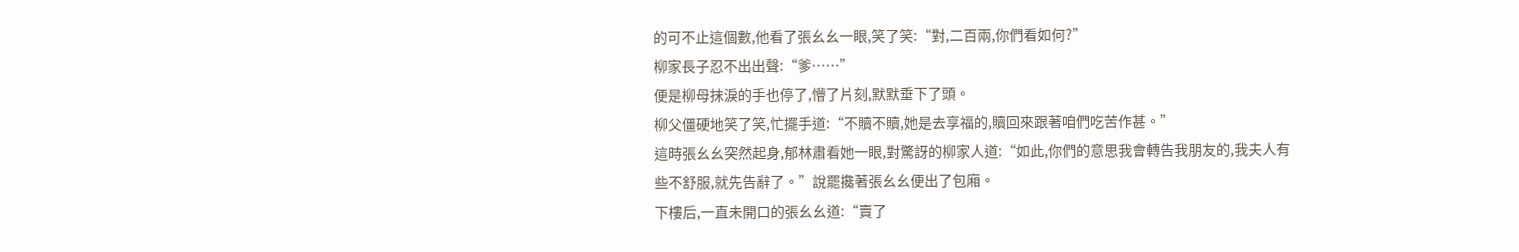的可不止這個數,他看了張幺幺一眼,笑了笑:“對,二百兩,你們看如何?”
柳家長子忍不出出聲:“爹……”
便是柳母抹淚的手也停了,懵了片刻,默默垂下了頭。
柳父僵硬地笑了笑,忙擺手道:“不贖不贖,她是去享福的,贖回來跟著咱們吃苦作甚。”
這時張幺幺突然起身,郁林肅看她一眼,對驚訝的柳家人道:“如此,你們的意思我會轉告我朋友的,我夫人有些不舒服,就先告辭了。”說罷攙著張幺幺便出了包廂。
下樓后,一直未開口的張幺幺道:“賣了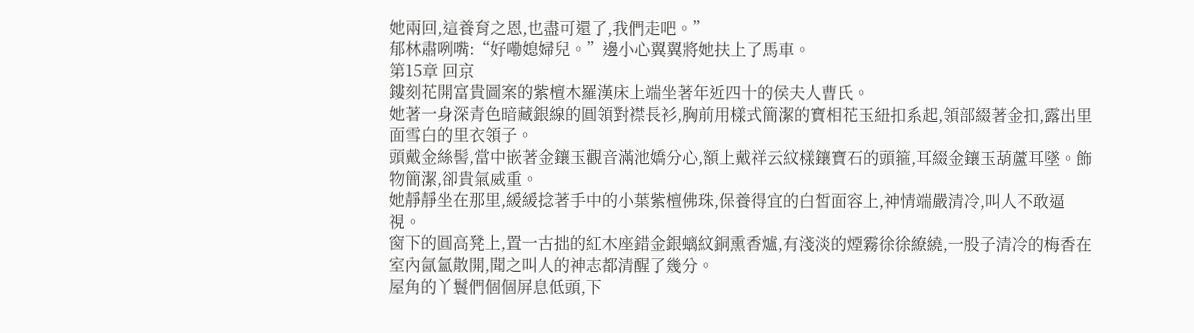她兩回,這養育之恩,也盡可還了,我們走吧。”
郁林肅咧嘴:“好嘞媳婦兒。”邊小心翼翼將她扶上了馬車。
第15章 回京
鏤刻花開富貴圖案的紫檀木羅漢床上端坐著年近四十的侯夫人曹氏。
她著一身深青色暗藏銀線的圓領對襟長衫,胸前用樣式簡潔的寶相花玉紐扣系起,領部綴著金扣,露出里面雪白的里衣領子。
頭戴金絲髻,當中嵌著金鑲玉觀音滿池嬌分心,額上戴祥云紋樣鑲寶石的頭箍,耳綴金鑲玉葫蘆耳墜。飾物簡潔,卻貴氣威重。
她靜靜坐在那里,緩緩捻著手中的小葉紫檀佛珠,保養得宜的白皙面容上,神情端嚴清冷,叫人不敢逼視。
窗下的圓高凳上,置一古拙的紅木座錯金銀螭紋銅熏香爐,有淺淡的煙霧徐徐繚繞,一股子清冷的梅香在室內氤氳散開,聞之叫人的神志都清醒了幾分。
屋角的丫鬟們個個屏息低頭,下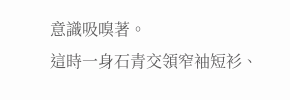意識吸嗅著。
這時一身石青交領窄袖短衫、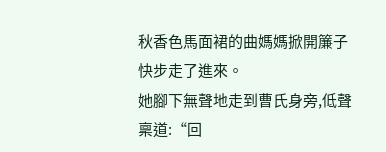秋香色馬面裙的曲媽媽掀開簾子快步走了進來。
她腳下無聲地走到曹氏身旁,低聲稟道:“回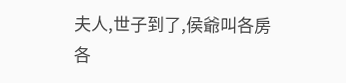夫人,世子到了,侯爺叫各房各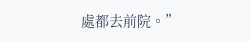處都去前院。”